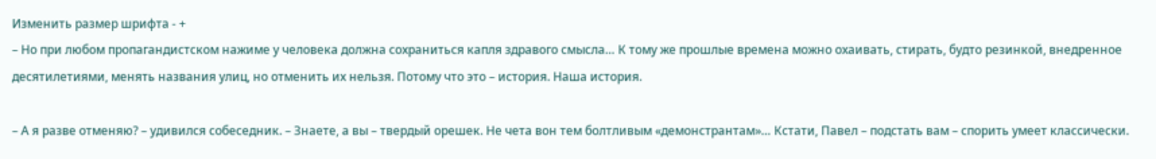Изменить размер шрифта - +
– Но при любом пропагандистском нажиме у человека должна сохраниться капля здравого смысла… К тому же прошлые времена можно охаивать, стирать, будто резинкой, внедренное десятилетиями, менять названия улиц, но отменить их нельзя. Потому что это – история. Наша история.

– А я разве отменяю? – удивился собеседник. – Знаете, а вы – твердый орешек. Не чета вон тем болтливым «демонстрантам»… Кстати, Павел – подстать вам – спорить умеет классически.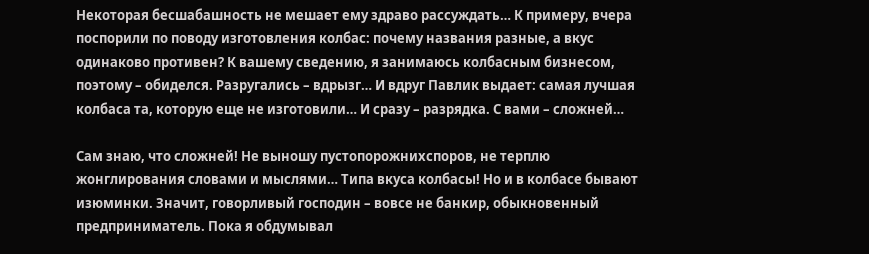Некоторая бесшабашность не мешает ему здраво рассуждать… К примеру, вчера поспорили по поводу изготовления колбас: почему названия разные, а вкус одинаково противен? К вашему сведению, я занимаюсь колбасным бизнесом, поэтому – обиделся. Разругались – вдрызг… И вдруг Павлик выдает: самая лучшая колбаса та, которую еще не изготовили… И сразу – разрядка. С вами – сложней…

Сам знаю, что сложней! Не выношу пустопорожнихспоров, не терплю жонглирования словами и мыслями… Типа вкуса колбасы! Но и в колбасе бывают изюминки. Значит, говорливый господин – вовсе не банкир, обыкновенный предприниматель. Пока я обдумывал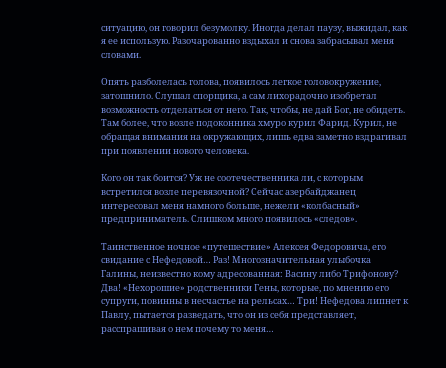ситуацию, он говорил безумолку. Иногда делал паузу, выжидал, как я ее использую. Разочарованно вздыхал и снова забрасывал меня словами.

Опять разболелась голова, появилось легкое головокружение, затошнило. Слушал спорщика, а сам лихорадочно изобретал возможность отделаться от него. Так, чтобы, не дай Бог, не обидеть. Там более, что возле подоконника хмуро курил Фарид. Курил, не обращая внимания на окружающих, лишь едва заметно вздрагивал при появлении нового человека.

Кого он так боится? Уж не соотечественника ли, с которым встретился возле перевязочной? Сейчас азербайджанец интересовал меня намного больше, нежели «колбасный» предприниматель. Слишком много появилось «следов».

Таинственное ночное «путешествие» Алексея Федоровича, его свидание с Нефедовой… Раз! Многозначительная улыбочка Галины, неизвестно кому адресованная: Васину либо Трифонову? Два! «Нехорошие» родственники Гены, которые, по мнению его супруги, повинны в несчастье на рельсах… Три! Нефедова липнет к Павлу, пытается разведать, что он из себя представляет, расспрашивая о нем почему то меня…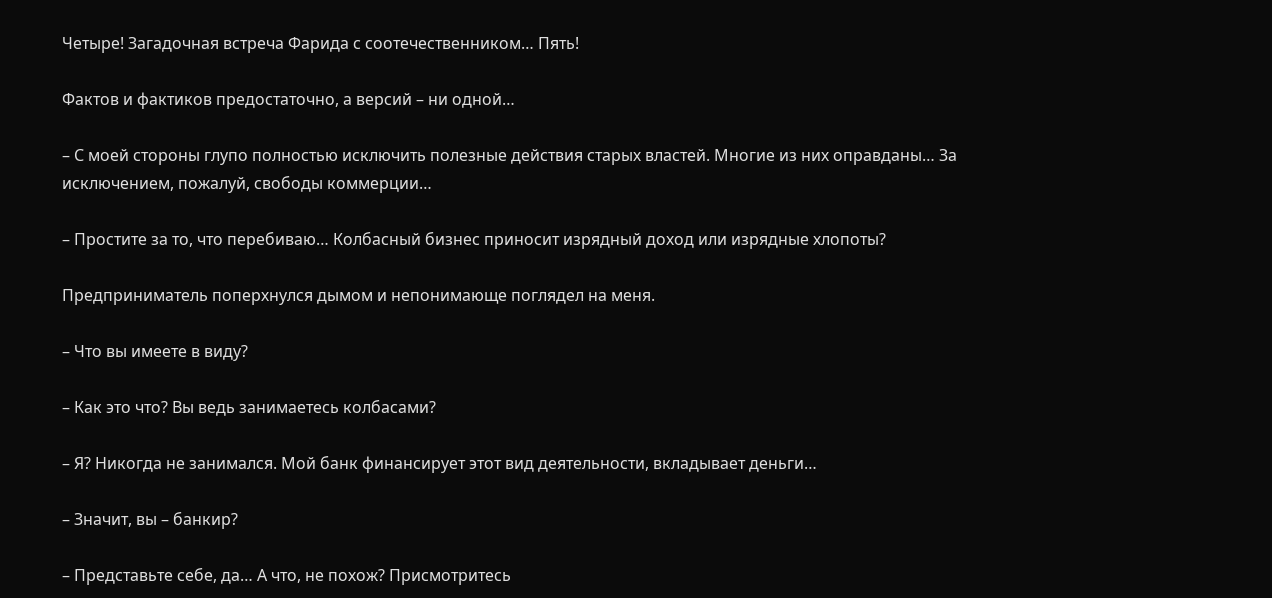Четыре! Загадочная встреча Фарида с соотечественником… Пять!

Фактов и фактиков предостаточно, а версий – ни одной…

– С моей стороны глупо полностью исключить полезные действия старых властей. Многие из них оправданы… За исключением, пожалуй, свободы коммерции…

– Простите за то, что перебиваю… Колбасный бизнес приносит изрядный доход или изрядные хлопоты?

Предприниматель поперхнулся дымом и непонимающе поглядел на меня.

– Что вы имеете в виду?

– Как это что? Вы ведь занимаетесь колбасами?

– Я? Никогда не занимался. Мой банк финансирует этот вид деятельности, вкладывает деньги…

– Значит, вы – банкир?

– Представьте себе, да… А что, не похож? Присмотритесь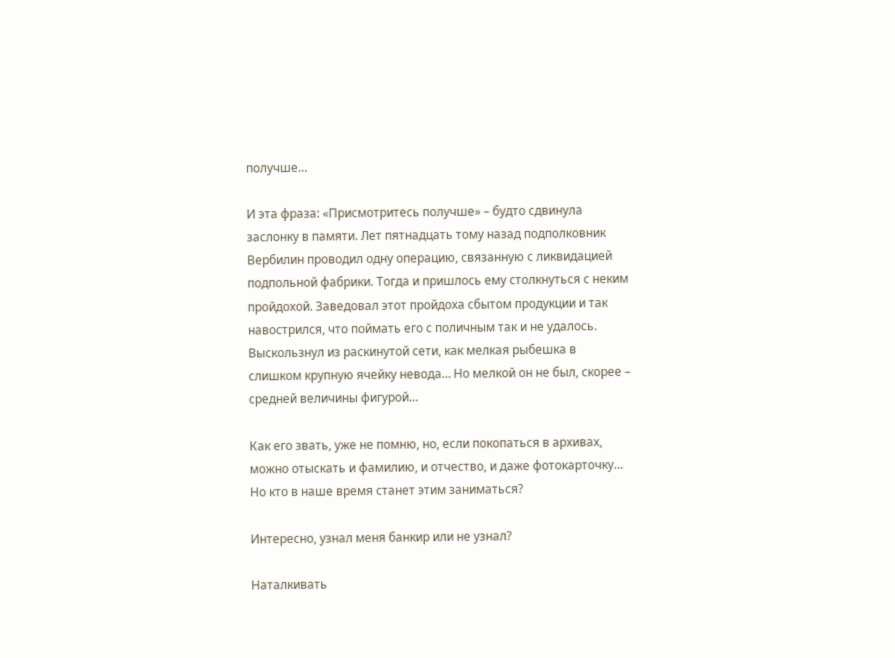получше…

И эта фраза: «Присмотритесь получше» – будто сдвинула заслонку в памяти. Лет пятнадцать тому назад подполковник Вербилин проводил одну операцию, связанную с ликвидацией подпольной фабрики. Тогда и пришлось ему столкнуться с неким пройдохой. Заведовал этот пройдоха сбытом продукции и так навострился, что поймать его с поличным так и не удалось. Выскользнул из раскинутой сети, как мелкая рыбешка в слишком крупную ячейку невода… Но мелкой он не был, скорее – средней величины фигурой…

Как его звать, уже не помню, но, если покопаться в архивах, можно отыскать и фамилию, и отчество, и даже фотокарточку… Но кто в наше время станет этим заниматься?

Интересно, узнал меня банкир или не узнал?

Наталкивать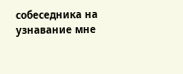собеседника на узнавание мне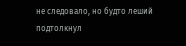не следовало, но будто леший подтолкнул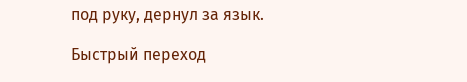под руку, дернул за язык.

Быстрый переход